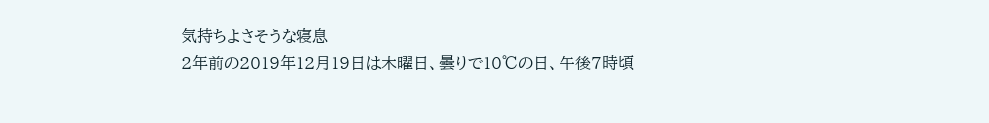気持ちよさそうな寝息
2年前の2019年12月19日は木曜日、曇りで10℃の日、午後7時頃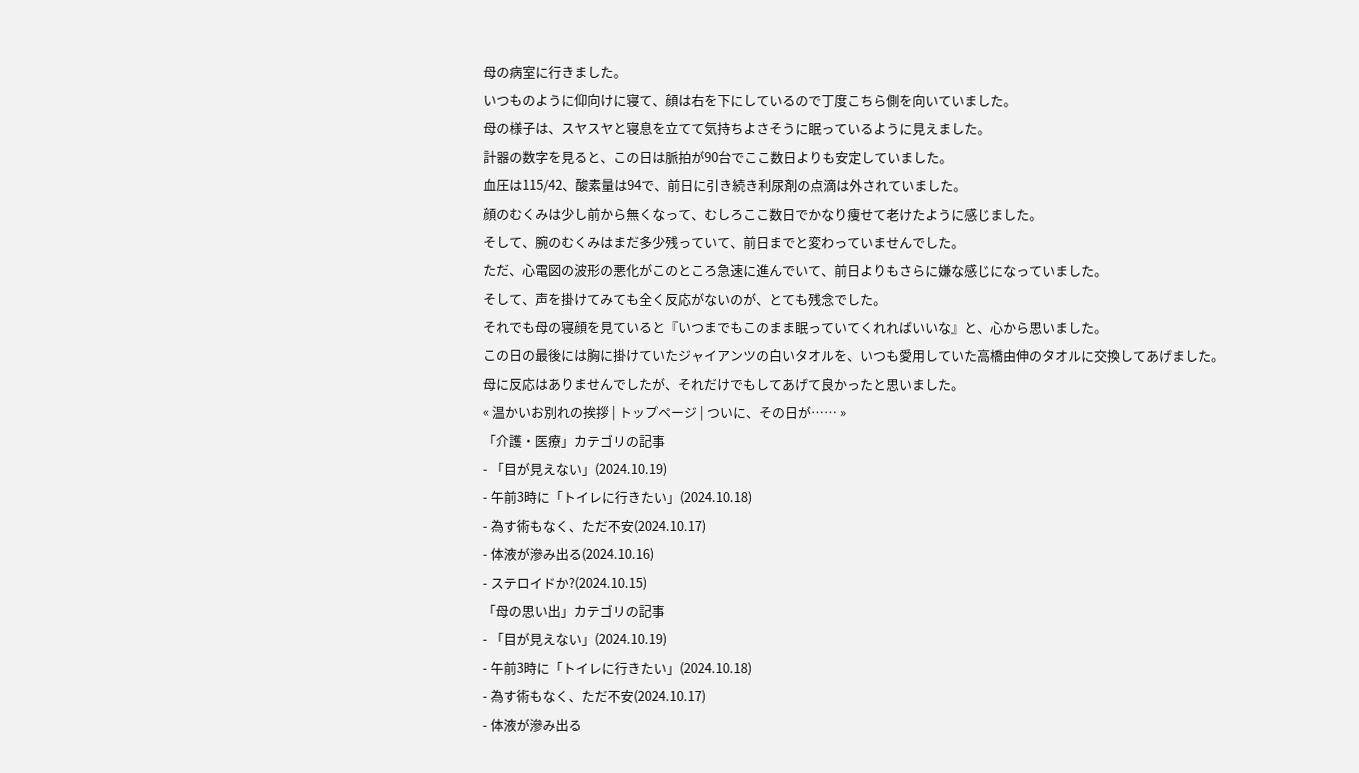母の病室に行きました。
いつものように仰向けに寝て、顔は右を下にしているので丁度こちら側を向いていました。
母の様子は、スヤスヤと寝息を立てて気持ちよさそうに眠っているように見えました。
計器の数字を見ると、この日は脈拍が90台でここ数日よりも安定していました。
血圧は115/42、酸素量は94で、前日に引き続き利尿剤の点滴は外されていました。
顔のむくみは少し前から無くなって、むしろここ数日でかなり痩せて老けたように感じました。
そして、腕のむくみはまだ多少残っていて、前日までと変わっていませんでした。
ただ、心電図の波形の悪化がこのところ急速に進んでいて、前日よりもさらに嫌な感じになっていました。
そして、声を掛けてみても全く反応がないのが、とても残念でした。
それでも母の寝顔を見ていると『いつまでもこのまま眠っていてくれればいいな』と、心から思いました。
この日の最後には胸に掛けていたジャイアンツの白いタオルを、いつも愛用していた高橋由伸のタオルに交換してあげました。
母に反応はありませんでしたが、それだけでもしてあげて良かったと思いました。
« 温かいお別れの挨拶 | トップページ | ついに、その日が…… »
「介護・医療」カテゴリの記事
- 「目が見えない」(2024.10.19)
- 午前3時に「トイレに行きたい」(2024.10.18)
- 為す術もなく、ただ不安(2024.10.17)
- 体液が滲み出る(2024.10.16)
- ステロイドか?(2024.10.15)
「母の思い出」カテゴリの記事
- 「目が見えない」(2024.10.19)
- 午前3時に「トイレに行きたい」(2024.10.18)
- 為す術もなく、ただ不安(2024.10.17)
- 体液が滲み出る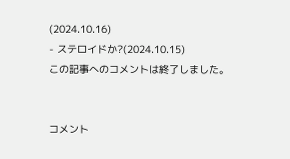(2024.10.16)
- ステロイドか?(2024.10.15)
この記事へのコメントは終了しました。


コメント